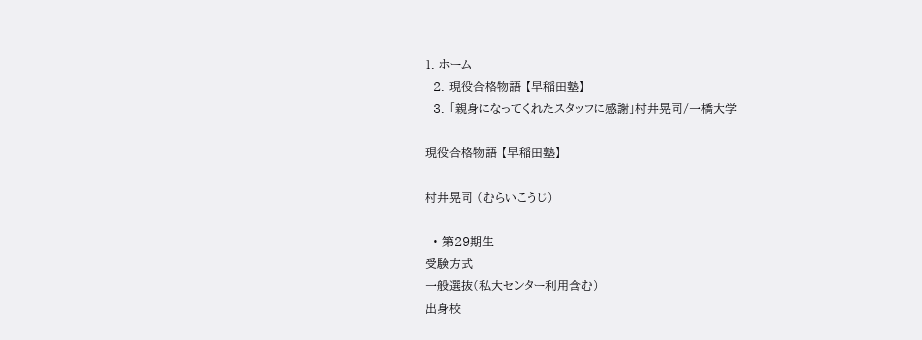1. ホーム
  2. 現役合格物語 【早稲田塾】
  3. 「親身になってくれたスタッフに感謝」村井晃司/一橋大学

現役合格物語 【早稲田塾】

村井晃司 (むらいこうじ)

  • 第29期生
受験方式
一般選抜(私大センター利用含む)
出身校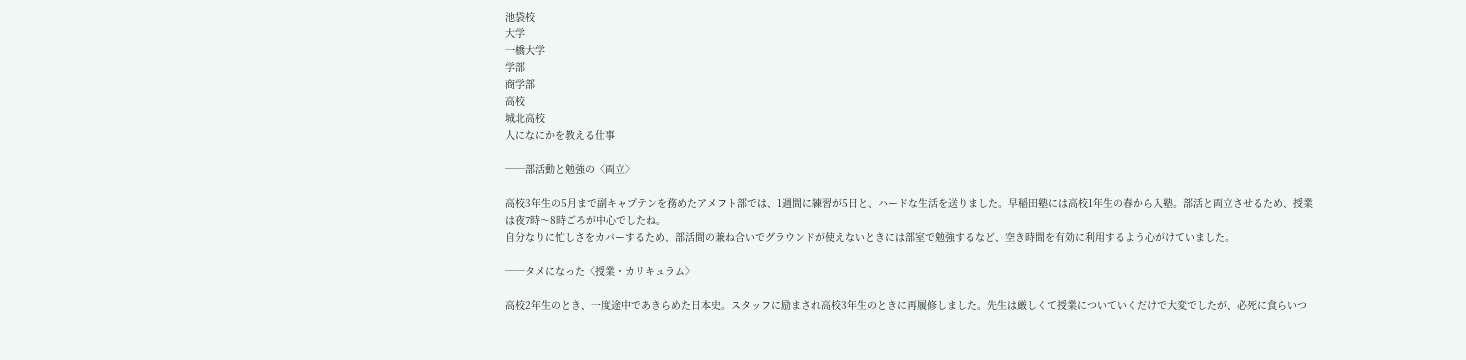池袋校
大学
一橋大学
学部
商学部
高校
城北高校
人になにかを教える仕事

──部活動と勉強の〈両立〉

高校3年生の5月まで副キャプテンを務めたアメフト部では、1週間に練習が5日と、ハードな生活を送りました。早稲田塾には高校1年生の春から入塾。部活と両立させるため、授業は夜7時〜8時ごろが中心でしたね。
自分なりに忙しさをカバーするため、部活間の兼ね合いでグラウンドが使えないときには部室で勉強するなど、空き時間を有効に利用するよう心がけていました。

──タメになった〈授業・カリキュラム〉

高校2年生のとき、一度途中であきらめた日本史。スタッフに励まされ高校3年生のときに再履修しました。先生は厳しくて授業についていくだけで大変でしたが、必死に食らいつ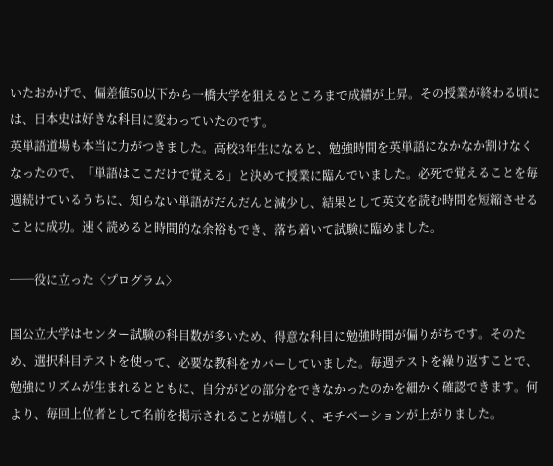いたおかげで、偏差値50以下から一橋大学を狙えるところまで成績が上昇。その授業が終わる頃には、日本史は好きな科目に変わっていたのです。
英単語道場も本当に力がつきました。高校3年生になると、勉強時間を英単語になかなか割けなくなったので、「単語はここだけで覚える」と決めて授業に臨んでいました。必死で覚えることを毎週続けているうちに、知らない単語がだんだんと減少し、結果として英文を読む時間を短縮させることに成功。速く読めると時間的な余裕もでき、落ち着いて試験に臨めました。

──役に立った〈プログラム〉

国公立大学はセンター試験の科目数が多いため、得意な科目に勉強時間が偏りがちです。そのため、選択科目テストを使って、必要な教科をカバーしていました。毎週テストを繰り返すことで、勉強にリズムが生まれるとともに、自分がどの部分をできなかったのかを細かく確認できます。何より、毎回上位者として名前を掲示されることが嬉しく、モチベーションが上がりました。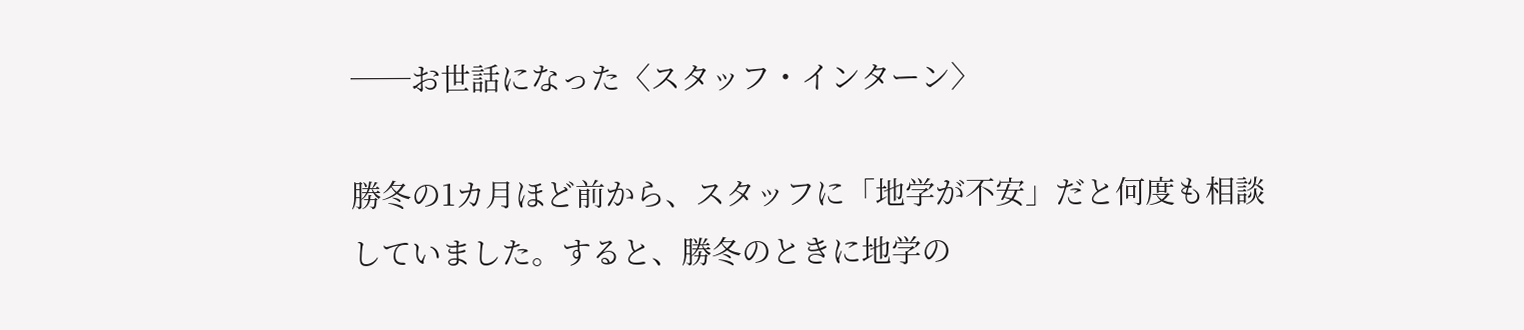──お世話になった〈スタッフ・インターン〉

勝冬の1カ月ほど前から、スタッフに「地学が不安」だと何度も相談していました。すると、勝冬のときに地学の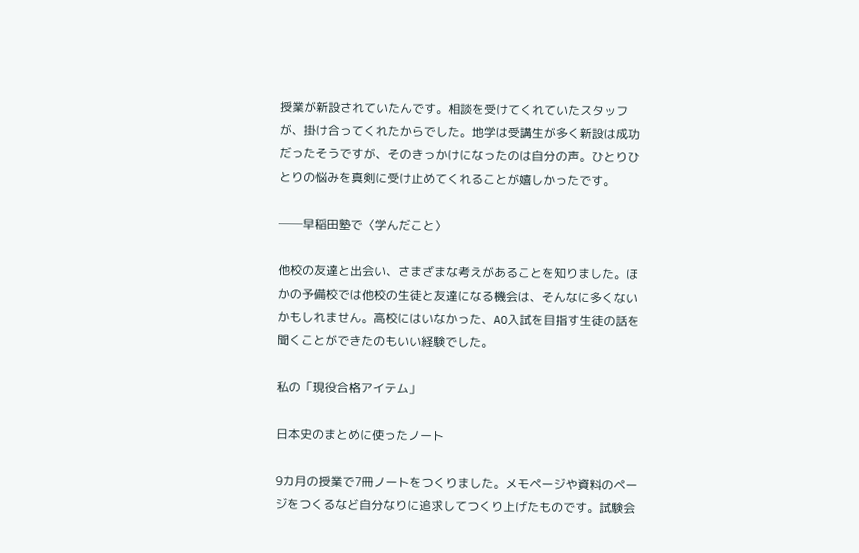授業が新設されていたんです。相談を受けてくれていたスタッフが、掛け合ってくれたからでした。地学は受講生が多く新設は成功だったそうですが、そのきっかけになったのは自分の声。ひとりひとりの悩みを真剣に受け止めてくれることが嬉しかったです。

──早稲田塾で〈学んだこと〉

他校の友達と出会い、さまざまな考えがあることを知りました。ほかの予備校では他校の生徒と友達になる機会は、そんなに多くないかもしれません。高校にはいなかった、AO入試を目指す生徒の話を聞くことができたのもいい経験でした。

私の「現役合格アイテム」

日本史のまとめに使ったノート

9カ月の授業で7冊ノートをつくりました。メモページや資料のページをつくるなど自分なりに追求してつくり上げたものです。試験会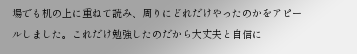場でも机の上に重ねて読み、周りにどれだけやったのかをアピールしました。これだけ勉強したのだから大丈夫と自信に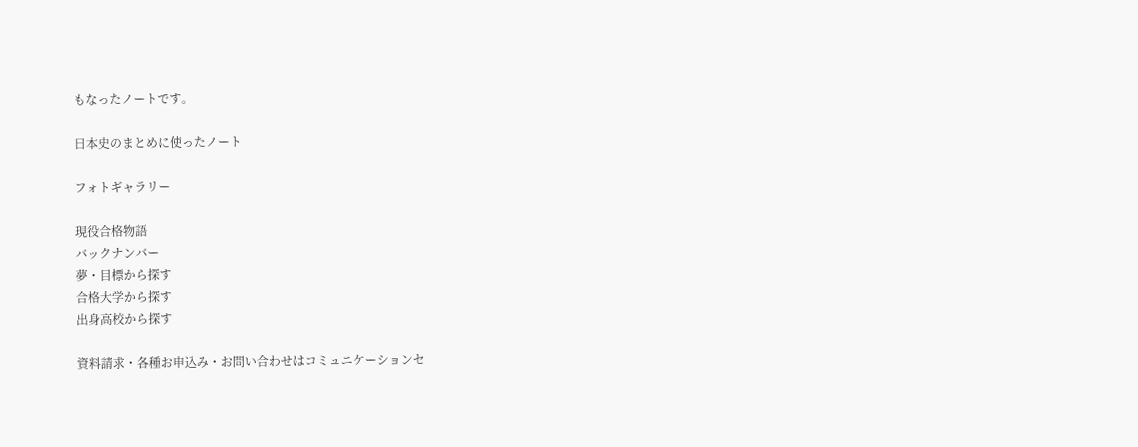もなったノートです。

日本史のまとめに使ったノート

フォトギャラリー

現役合格物語
バックナンバー
夢・目標から探す
合格大学から探す
出身高校から探す

資料請求・各種お申込み・お問い合わせはコミュニケーションセ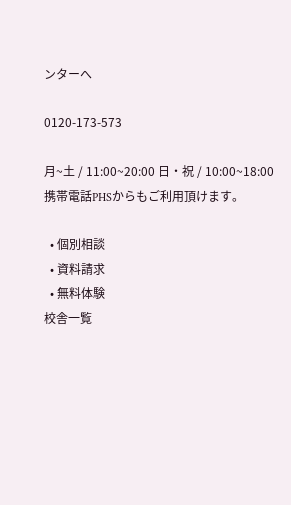ンターへ

0120-173-573

月~土 / 11:00~20:00 日・祝 / 10:00~18:00
携帯電話PHSからもご利用頂けます。

  • 個別相談
  • 資料請求
  • 無料体験
校舎一覧